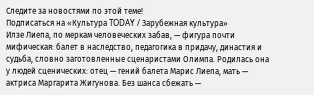Следите за новостями по этой теме!
Подписаться на «Культура TODAY / Зарубежная культура»
Илзе Лиепа, по меркам человеческих забав, — фигура почти мифическая: балет в наследство, педагогика в придачу, династия и судьба, словно заготовленные сценаристами Олимпа. Родилась она у людей сценических: отец — гений балета Марис Лиепа, мать — актриса Маргарита Жигунова. Без шанса сбежать —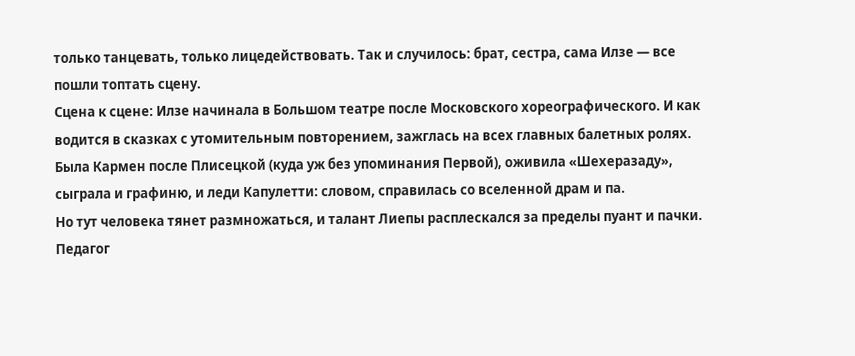только танцевать, только лицедействовать. Так и случилось: брат, сестра, сама Илзе — все пошли топтать сцену.
Сцена к сцене: Илзе начинала в Большом театре после Московского хореографического. И как водится в сказках с утомительным повторением, зажглась на всех главных балетных ролях. Была Кармен после Плисецкой (куда уж без упоминания Первой), оживила «Шехеразаду», сыграла и графиню, и леди Капулетти: словом, справилась со вселенной драм и па.
Но тут человека тянет размножаться, и талант Лиепы расплескался за пределы пуант и пачки. Педагог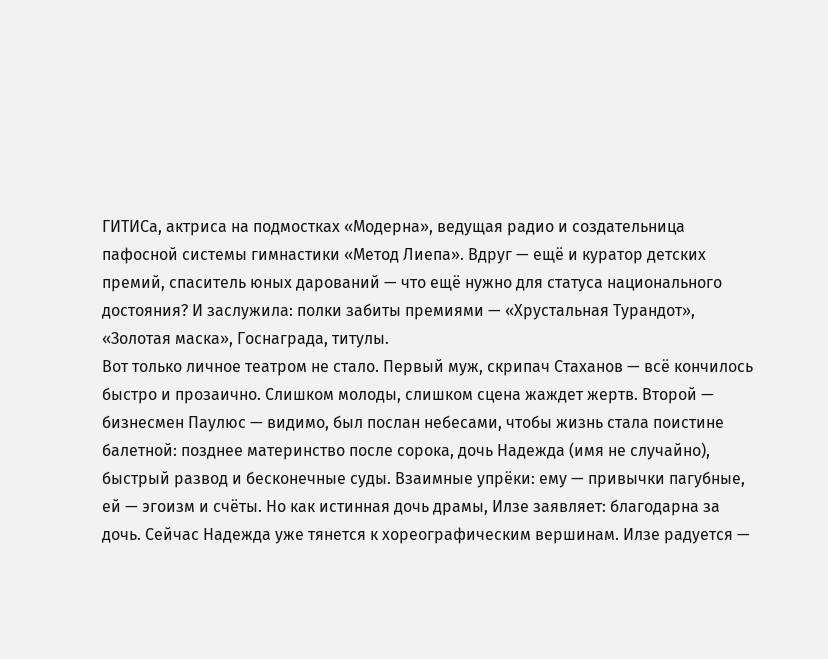ГИТИСа, актриса на подмостках «Модерна», ведущая радио и создательница пафосной системы гимнастики «Метод Лиепа». Вдруг — ещё и куратор детских премий, спаситель юных дарований — что ещё нужно для статуса национального достояния? И заслужила: полки забиты премиями — «Хрустальная Турандот», «Золотая маска», Госнаграда, титулы.
Вот только личное театром не стало. Первый муж, скрипач Стаханов — всё кончилось быстро и прозаично. Слишком молоды, слишком сцена жаждет жертв. Второй — бизнесмен Паулюс — видимо, был послан небесами, чтобы жизнь стала поистине балетной: позднее материнство после сорока, дочь Надежда (имя не случайно), быстрый развод и бесконечные суды. Взаимные упрёки: ему — привычки пагубные, ей — эгоизм и счёты. Но как истинная дочь драмы, Илзе заявляет: благодарна за дочь. Сейчас Надежда уже тянется к хореографическим вершинам. Илзе радуется —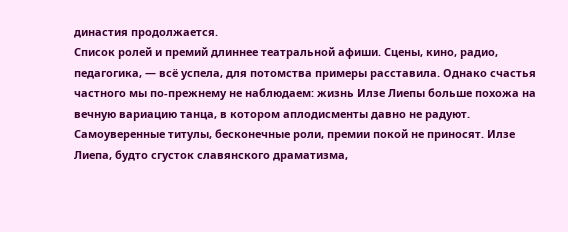династия продолжается.
Список ролей и премий длиннее театральной афиши. Сцены, кино, радио, педагогика, — всё успела, для потомства примеры расставила. Однако счастья частного мы по-прежнему не наблюдаем: жизнь Илзе Лиепы больше похожа на вечную вариацию танца, в котором аплодисменты давно не радуют.
Самоуверенные титулы, бесконечные роли, премии покой не приносят. Илзе Лиепа, будто сгусток славянского драматизма,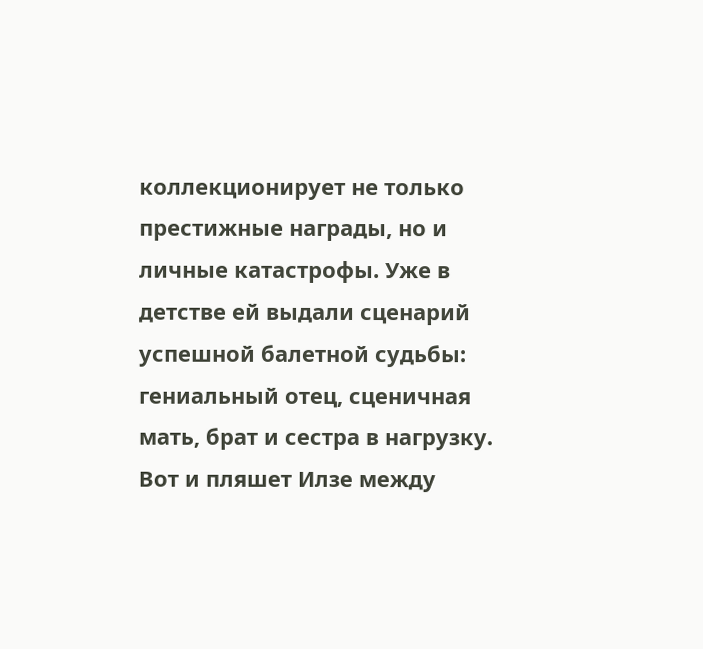коллекционирует не только престижные награды, но и личные катастрофы. Уже в детстве ей выдали сценарий успешной балетной судьбы: гениальный отец, сценичная мать, брат и сестра в нагрузку.
Вот и пляшет Илзе между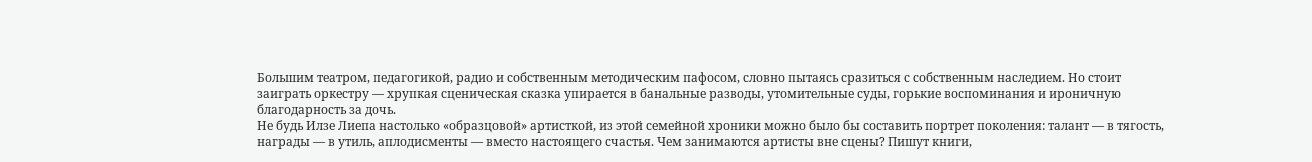Большим театром, педагогикой, радио и собственным методическим пафосом, словно пытаясь сразиться с собственным наследием. Но стоит заиграть оркестру — хрупкая сценическая сказка упирается в банальные разводы, утомительные суды, горькие воспоминания и ироничную благодарность за дочь.
Не будь Илзе Лиепа настолько «образцовой» артисткой, из этой семейной хроники можно было бы составить портрет поколения: талант — в тягость, награды — в утиль, аплодисменты — вместо настоящего счастья. Чем занимаются артисты вне сцены? Пишут книги,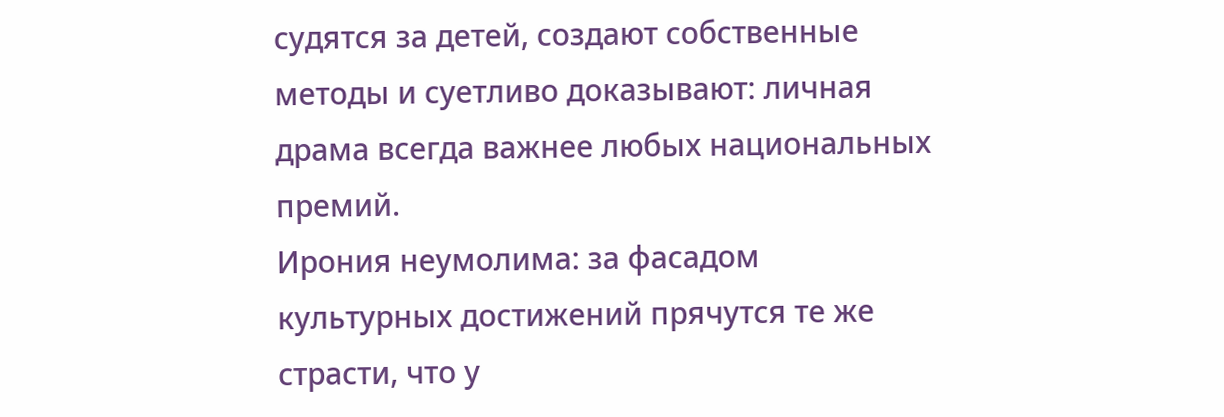судятся за детей, создают собственные методы и суетливо доказывают: личная драма всегда важнее любых национальных премий.
Ирония неумолима: за фасадом культурных достижений прячутся те же страсти, что у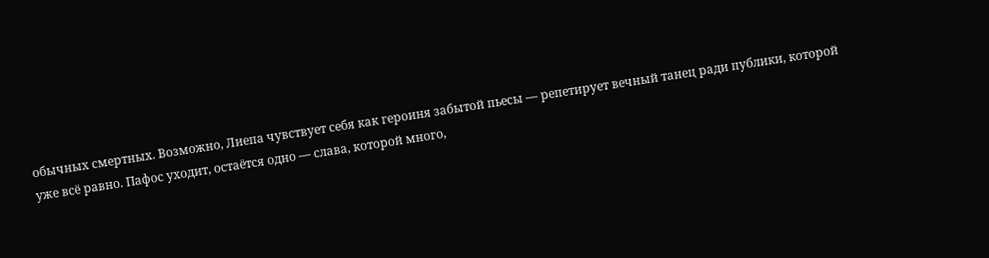обычных смертных. Возможно, Лиепа чувствует себя как героиня забытой пьесы — репетирует вечный танец ради публики, которой уже всё равно. Пафос уходит, остаётся одно — слава, которой много,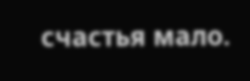счастья мало.